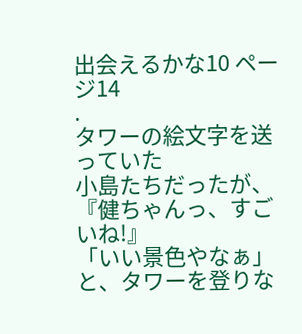出会えるかな10 ページ14
.
タワーの絵文字を送っていた
小島たちだったが、
『健ちゃんっ、すごいね!』
「いい景色やなぁ」
と、タワーを登りな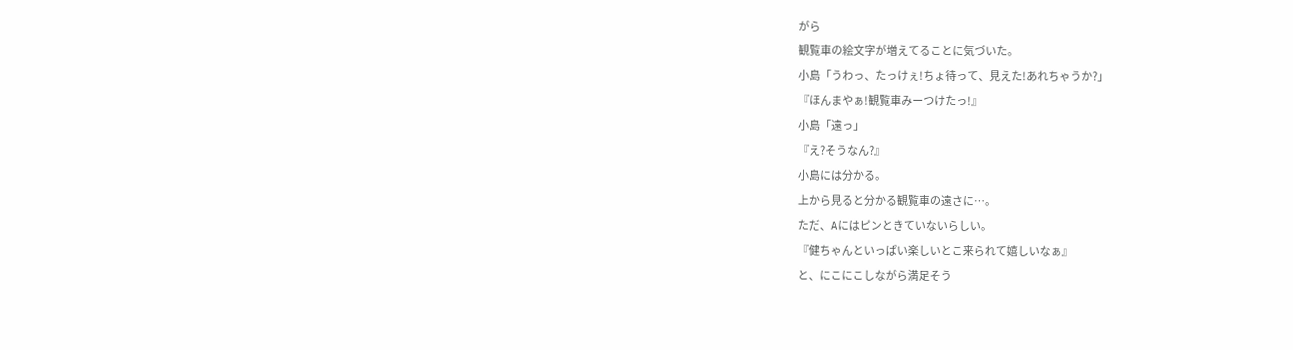がら
観覧車の絵文字が増えてることに気づいた。
小島「うわっ、たっけぇ!ちょ待って、見えた!あれちゃうか?」
『ほんまやぁ!観覧車みーつけたっ!』
小島「遠っ」
『え?そうなん?』
小島には分かる。
上から見ると分かる観覧車の遠さに…。
ただ、Aにはピンときていないらしい。
『健ちゃんといっぱい楽しいとこ来られて嬉しいなぁ』
と、にこにこしながら満足そう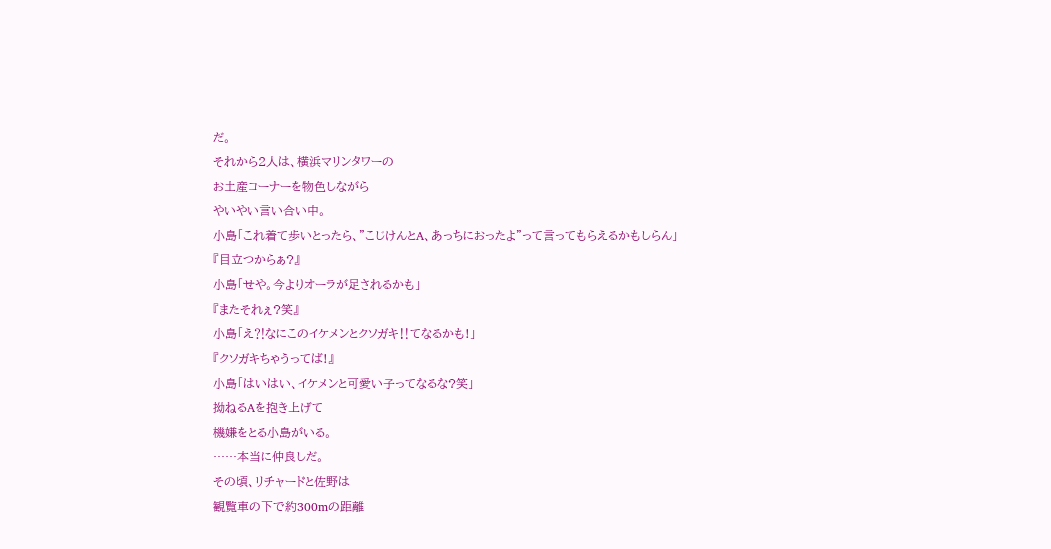だ。
それから2人は、横浜マリンタワーの
お土産コーナーを物色しながら
やいやい言い合い中。
小島「これ着て歩いとったら、”こじけんとA、あっちにおったよ”って言ってもらえるかもしらん」
『目立つからぁ?』
小島「せや。今よりオーラが足されるかも」
『またそれぇ?笑』
小島「え⁈なにこのイケメンとクソガキ‼てなるかも!」
『クソガキちゃうってば!』
小島「はいはい、イケメンと可愛い子ってなるな?笑」
拗ねるAを抱き上げて
機嫌をとる小島がいる。
……本当に仲良しだ。
その頃、リチャードと佐野は
観覧車の下で約300mの距離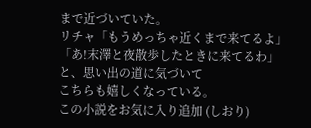まで近づいていた。
リチャ「もうめっちゃ近くまで来てるよ」
「あ!末澤と夜散歩したときに来てるわ」
と、思い出の道に気づいて
こちらも嬉しくなっている。
この小説をお気に入り追加 (しおり)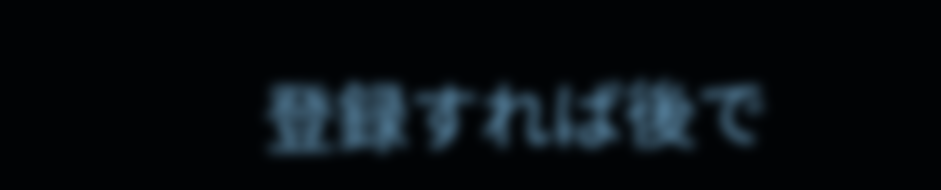登録すれば後で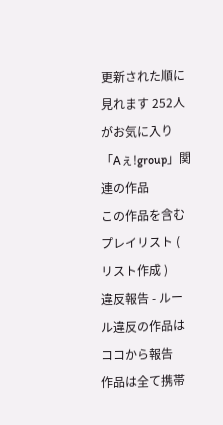更新された順に見れます 252人がお気に入り
「Aぇ!group」関連の作品
この作品を含むプレイリスト ( リスト作成 )
違反報告 - ルール違反の作品はココから報告
作品は全て携帯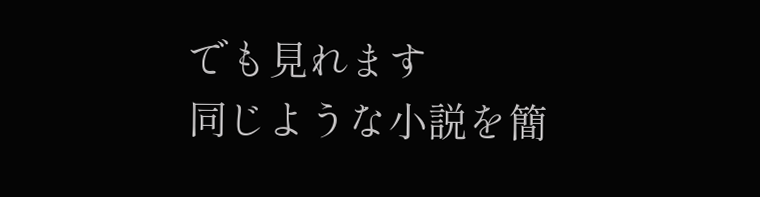でも見れます
同じような小説を簡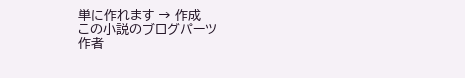単に作れます → 作成
この小説のブログパーツ
作者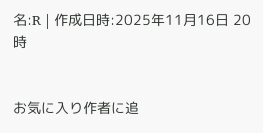名:R | 作成日時:2025年11月16日 20時


お気に入り作者に追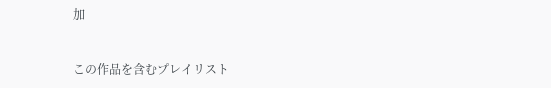加


この作品を含むプレイリスト